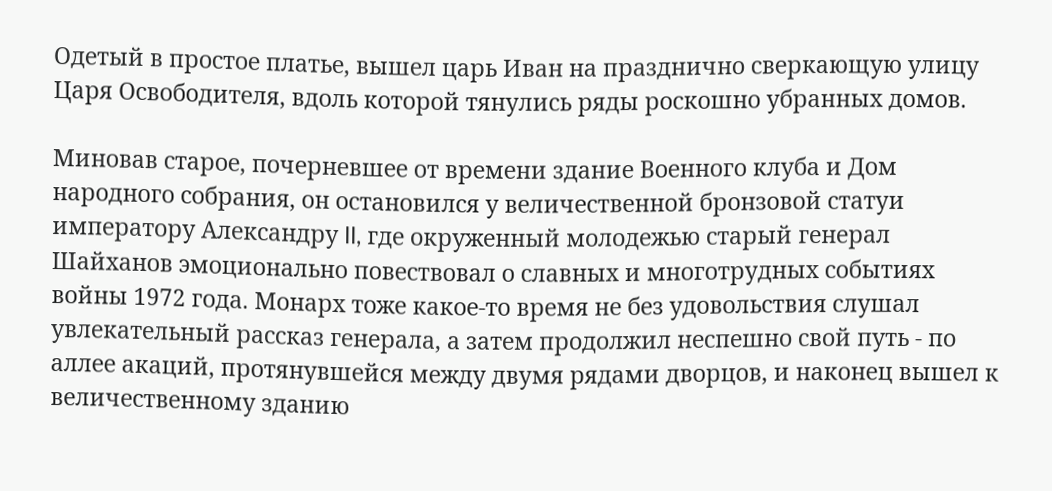Одетый в простое платье, вышел царь Иван на празднично сверкающую улицу Царя Освободителя, вдоль которой тянулись ряды роскошно убранных домов.

Миновав старое, почерневшее от времени здание Военного клуба и Дом народного собрания, он остановился у величественной бронзовой статуи императору Александру II, где окруженный молодежью старый генерал Шайханов эмоционально повествовал о славных и многотрудных событиях войны 1972 года. Монарх тоже какое-то время не без удовольствия слушал увлекательный рассказ генерала, а затем продолжил неспешно свой путь - по аллее акаций, протянувшейся между двумя рядами дворцов, и наконец вышел к величественному зданию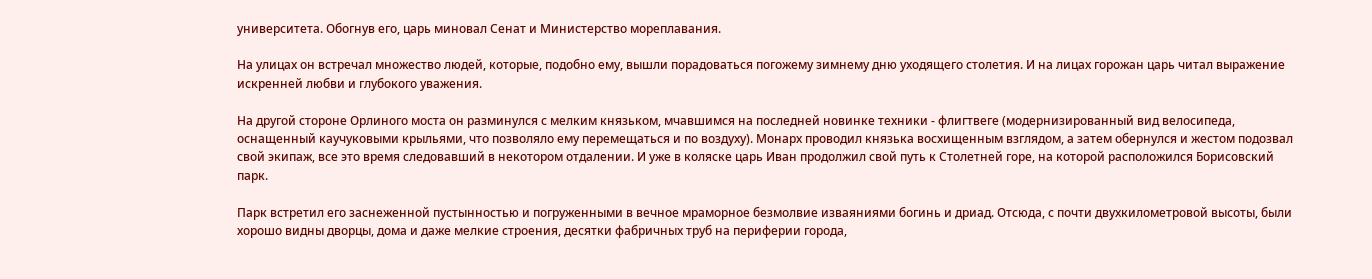университета. Обогнув его, царь миновал Сенат и Министерство мореплавания.

На улицах он встречал множество людей, которые, подобно ему, вышли порадоваться погожему зимнему дню уходящего столетия. И на лицах горожан царь читал выражение искренней любви и глубокого уважения.

На другой стороне Орлиного моста он разминулся с мелким князьком, мчавшимся на последней новинке техники - флигтвеге (модернизированный вид велосипеда, оснащенный каучуковыми крыльями, что позволяло ему перемещаться и по воздуху). Монарх проводил князька восхищенным взглядом, а затем обернулся и жестом подозвал свой экипаж, все это время следовавший в некотором отдалении. И уже в коляске царь Иван продолжил свой путь к Столетней горе, на которой расположился Борисовский парк.

Парк встретил его заснеженной пустынностью и погруженными в вечное мраморное безмолвие изваяниями богинь и дриад. Отсюда, с почти двухкилометровой высоты, были хорошо видны дворцы, дома и даже мелкие строения, десятки фабричных труб на периферии города,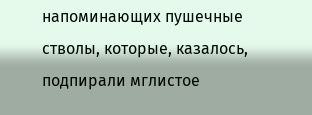напоминающих пушечные стволы, которые, казалось, подпирали мглистое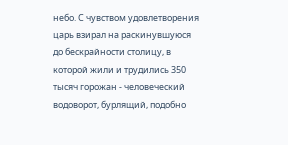небо. С чувством удовлетворения царь взирал на раскинувшуюся до бескрайности столицу, в которой жили и трудились 350 тысяч горожан - человеческий водоворот, бурлящий, подобно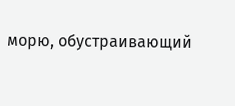морю, обустраивающий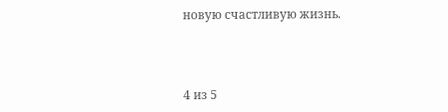новую счастливую жизнь.



4 из 5